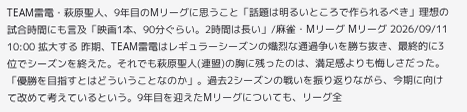TEAM雷電・萩原聖人、9年目のMリーグに思うこと「話題は明るいところで作られるべき」理想の試合時間にも言及「映画1本、90分ぐらい。2時間は長い」/麻雀・Mリーグ Mリーグ 2026/09/11 10:00 拡大する 昨期、TEAM雷電はレギュラーシーズンの熾烈な通過争いを勝ち抜き、最終的に3位でシーズンを終えた。それでも萩原聖人(連盟)の胸に残ったのは、満足感よりも悔しさだった。「優勝を目指すとはどういうことなのか」。過去2シーズンの戦いを振り返りながら、今期に向けて改めて考えているという。9年目を迎えたMリーグについても、リーグ全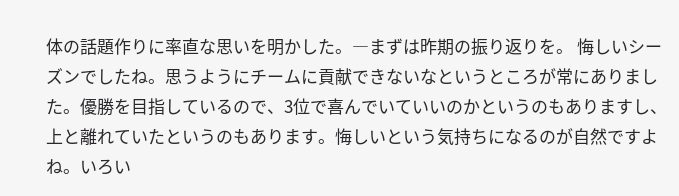体の話題作りに率直な思いを明かした。―まずは昨期の振り返りを。 悔しいシーズンでしたね。思うようにチームに貢献できないなというところが常にありました。優勝を目指しているので、3位で喜んでいていいのかというのもありますし、上と離れていたというのもあります。悔しいという気持ちになるのが自然ですよね。いろい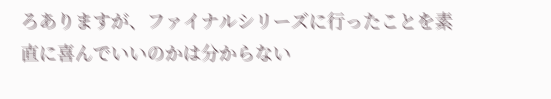ろありますが、ファイナルシリーズに行ったことを素直に喜んでいいのかは分からない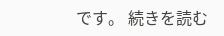です。 続きを読む